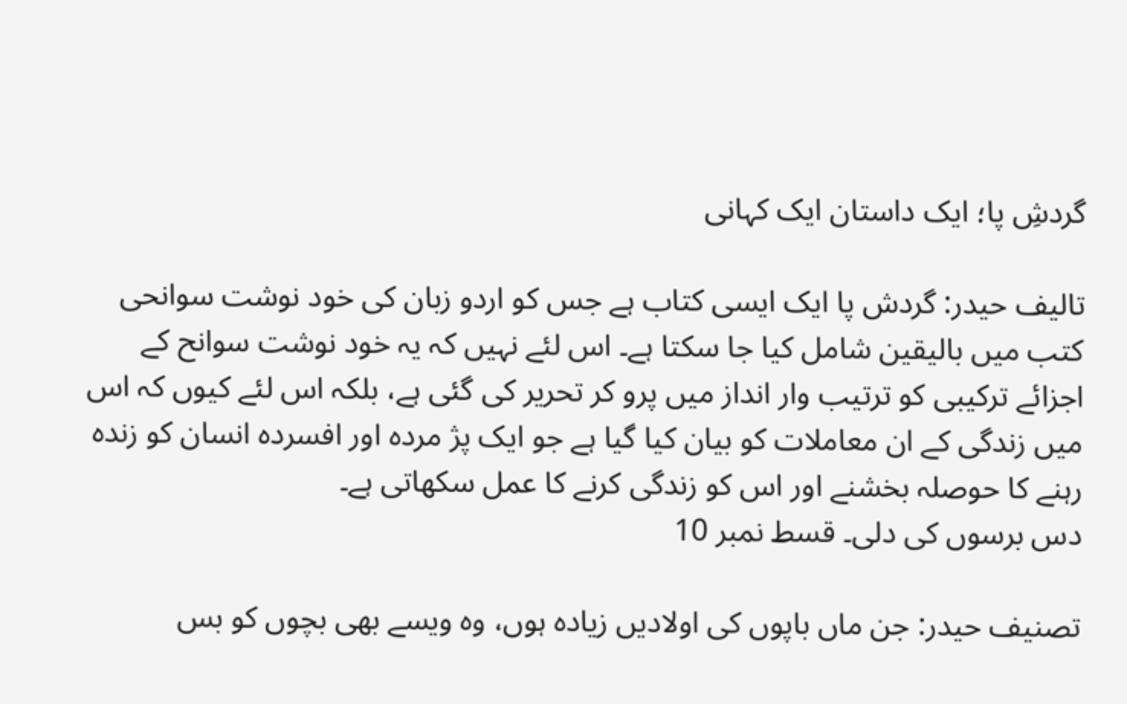گردشِ پا؛ ایک داستان ایک کہانی

تالیف حیدر: گردش پا ایک ایسی کتاب ہے جس کو اردو زبان کی خود نوشت سوانحی کتب میں بالیقین شامل کیا جا سکتا ہے۔ اس لئے نہیں کہ یہ خود نوشت سوانح کے اجزائے ترکیبی کو ترتیب وار انداز میں پرو کر تحریر کی گئی ہے، بلکہ اس لئے کیوں کہ اس میں زندگی کے ان معاملات کو بیان کیا گیا ہے جو ایک پژ مردہ اور افسردہ انسان کو زندہ رہنے کا حوصلہ بخشنے اور اس کو زندگی کرنے کا عمل سکھاتی ہے۔
دس برسوں کی دلی۔ قسط نمبر 10

تصنیف حیدر: جن ماں باپوں کی اولادیں زیادہ ہوں، وہ ویسے بھی بچوں کو بس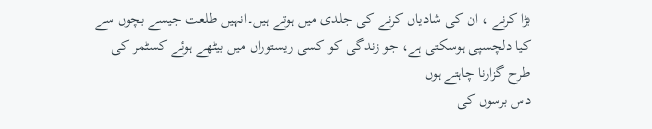بڑا کرنے ، ان کی شادیاں کرنے کی جلدی میں ہوتے ہیں۔انہیں طلعت جیسے بچوں سے کیا دلچسپی ہوسکتی ہے، جو زندگی کو کسی ریستوراں میں بیٹھے ہوئے کسٹمر کی طرح گزارنا چاہتے ہوں
دس برسوں کی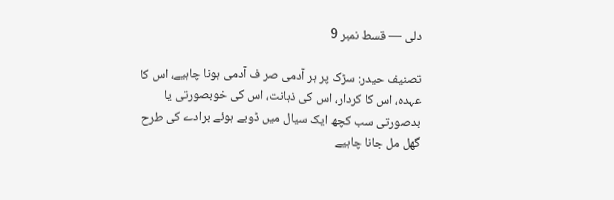دلی — قسط نمبر 9

تصنیف حیدر: سڑک پر ہر آدمی صر ف آدمی ہونا چاہیے، اس کا عہدہ، اس کا کردار، اس کی ذہانت، اس کی خوبصورتی یا بدصورتی سب کچھ ایک سیال میں ڈوبے ہوئے برادے کی طرح گھل مل جانا چاہیے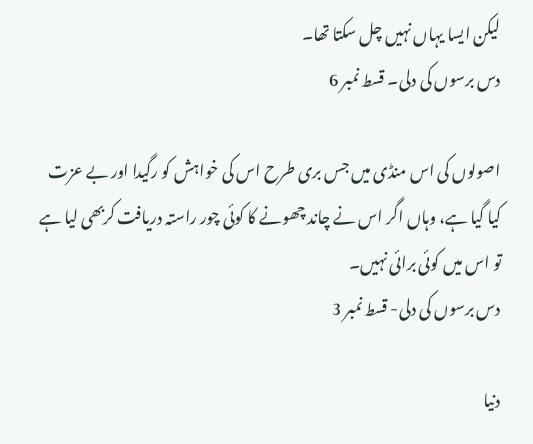لیکن ایسا یہاں نہیں چل سکتا تھا۔
دس برسوں کی دلی۔ قسط نمبر 6

اصولوں کی اس منڈی میں جس بری طرح اس کی خواہش کو رگیدا اور بے عزت کیا گیا ہے، وہاں اگر اس نے چاند چھونے کا کوئی چور راستہ دریافت کربھی لیا ہے تو اس میں کوئی برائی نہیں۔
دس برسوں کی دلی- قسط نمبر 3

دنیا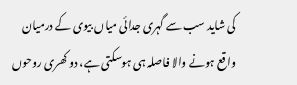کی شاید سب سے گہری جدائی میاں بیوی کے درمیان واقع ہونے والا فاصلہ ہی ہوسکتی ہے، دو کھری روحوں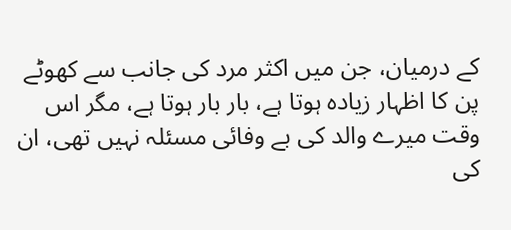کے درمیان، جن میں اکثر مرد کی جانب سے کھوٹے پن کا اظہار زیادہ ہوتا ہے، بار بار ہوتا ہے، مگر اس وقت میرے والد کی بے وفائی مسئلہ نہیں تھی، ان کی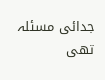جدائی مسئلہ تھی